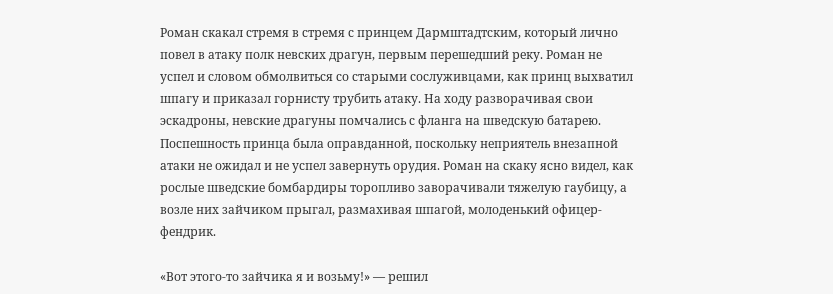Роман скакал стремя в стремя с принцем Дармштадтским, который лично повел в атаку полк невских драгун, первым перешедший реку. Роман не успел и словом обмолвиться со старыми сослуживцами, как принц выхватил шпагу и приказал горнисту трубить атаку. На ходу разворачивая свои эскадроны, невские драгуны помчались с фланга на шведскую батарею. Поспешность принца была оправданной, поскольку неприятель внезапной атаки не ожидал и не успел завернуть орудия. Роман на скаку ясно видел, как рослые шведские бомбардиры торопливо заворачивали тяжелую гаубицу, а возле них зайчиком прыгал, размахивая шпагой, молоденький офицер-фендрик.

«Вот этого-то зайчика я и возьму!» — решил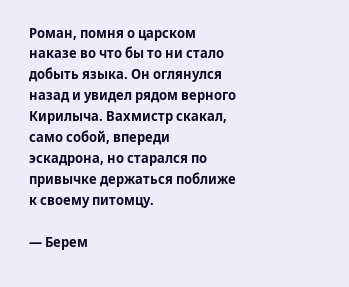Роман, помня о царском наказе во что бы то ни стало добыть языка. Он оглянулся назад и увидел рядом верного Кирилыча. Вахмистр скакал, само собой, впереди эскадрона, но старался по привычке держаться поближе к своему питомцу.

— Берем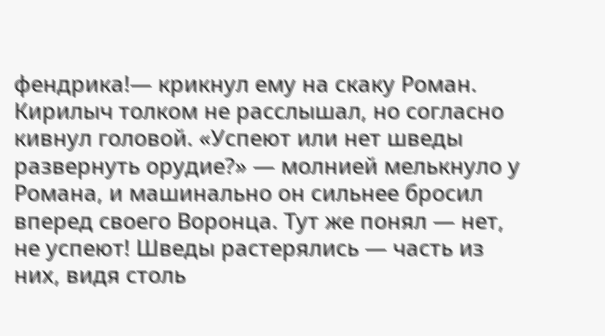фендрика!— крикнул ему на скаку Роман. Кирилыч толком не расслышал, но согласно кивнул головой. «Успеют или нет шведы развернуть орудие?» — молнией мелькнуло у Романа, и машинально он сильнее бросил вперед своего Воронца. Тут же понял — нет, не успеют! Шведы растерялись — часть из них, видя столь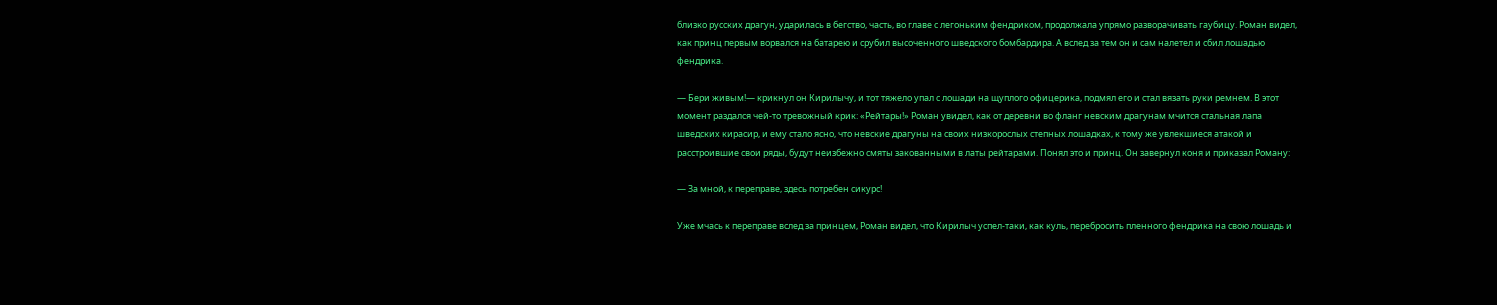близко русских драгун, ударилась в бегство, часть, во главе с легоньким фендриком, продолжала упрямо разворачивать гаубицу. Роман видел, как принц первым ворвался на батарею и срубил высоченного шведского бомбардира. А вслед за тем он и сам налетел и сбил лошадью фендрика.

— Бери живым!— крикнул он Кирилычу, и тот тяжело упал с лошади на щуплого офицерика, подмял его и стал вязать руки ремнем. В этот момент раздался чей-то тревожный крик: «Рейтары!» Роман увидел, как от деревни во фланг невским драгунам мчится стальная лапа шведских кирасир, и ему стало ясно, что невские драгуны на своих низкорослых степных лошадках, к тому же увлекшиеся атакой и расстроившие свои ряды, будут неизбежно смяты закованными в латы рейтарами. Понял это и принц. Он завернул коня и приказал Роману:

— За мной, к переправе, здесь потребен сикурс!

Уже мчась к переправе вслед за принцем, Роман видел, что Кирилыч успел-таки, как куль, перебросить пленного фендрика на свою лошадь и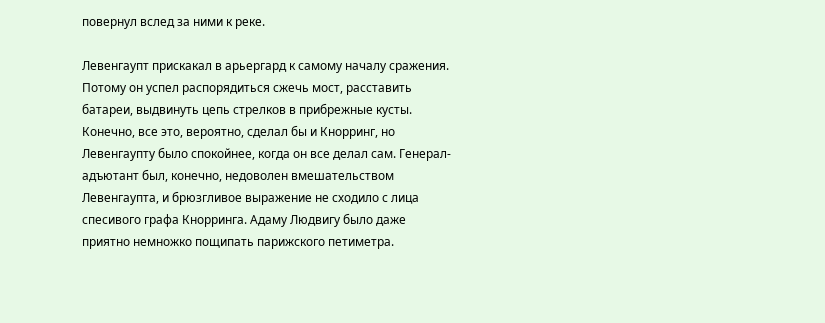повернул вслед за ними к реке.

Левенгаупт прискакал в арьергард к самому началу сражения. Потому он успел распорядиться сжечь мост, расставить батареи, выдвинуть цепь стрелков в прибрежные кусты. Конечно, все это, вероятно, сделал бы и Кнорринг, но Левенгаупту было спокойнее, когда он все делал сам. Генерал-адъютант был, конечно, недоволен вмешательством Левенгаупта, и брюзгливое выражение не сходило с лица спесивого графа Кнорринга. Адаму Людвигу было даже приятно немножко пощипать парижского петиметра.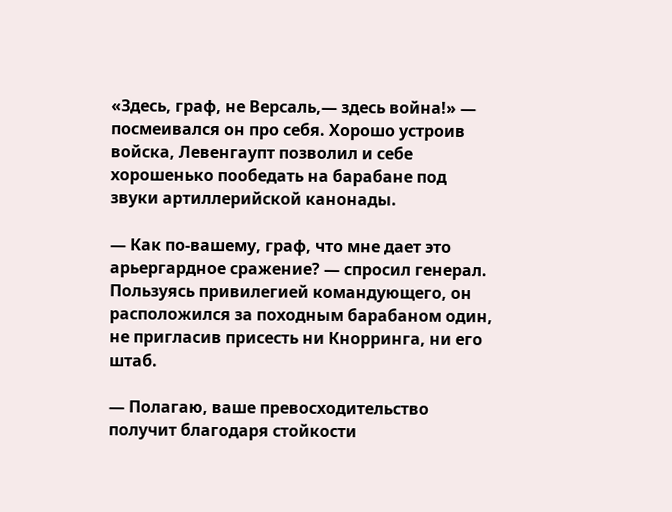«Здесь, граф, не Версаль,— здесь война!» — посмеивался он про себя. Хорошо устроив войска, Левенгаупт позволил и себе хорошенько пообедать на барабане под звуки артиллерийской канонады.

— Как по-вашему, граф, что мне дает это арьергардное сражение? — спросил генерал. Пользуясь привилегией командующего, он расположился за походным барабаном один, не пригласив присесть ни Кнорринга, ни его штаб.

— Полагаю, ваше превосходительство получит благодаря стойкости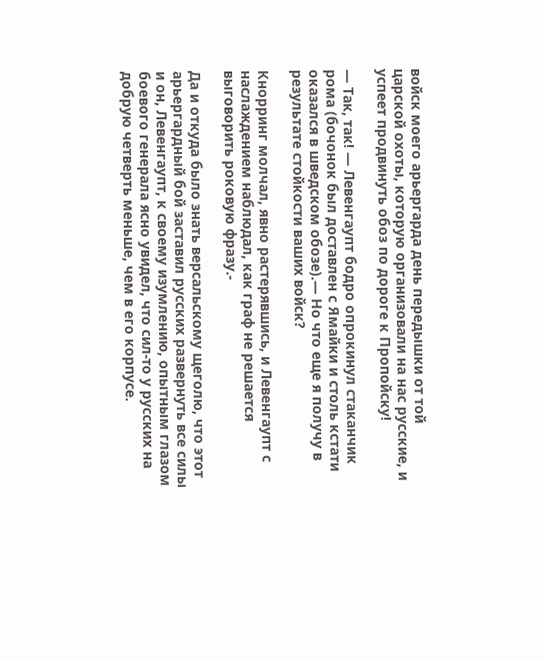войск моего арьергарда день передышки от той царской охоты, которую организовали на нас русские, и успеет продвинуть обоз по дороге к Пропойску!

— Так, так! — Левенгаупт бодро опрокинул стаканчик рома (бочонок был доставлен с Ямайки и столь кстати оказался в шведском обозе).— Но что еще я получу в результате стойкости ваших войск?

Кнорринг молчал, явно растерявшись, и Левенгаупт с наслаждением наблюдал, как граф не решается выговорить роковую фразу.-

Да и откуда было знать версальскому щеголю, что этот арьергардный бой заставил русских развернуть все силы и он, Левенгаупт, к своему изумлению, опытным глазом боевого генерала ясно увидел, что сил-то у русских на добрую четверть меньше, чем в его корпусе.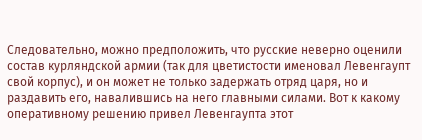Следовательно, можно предположить, что русские неверно оценили состав курляндской армии (так для цветистости именовал Левенгаупт свой корпус), и он может не только задержать отряд царя, но и раздавить его, навалившись на него главными силами. Вот к какому оперативному решению привел Левенгаупта этот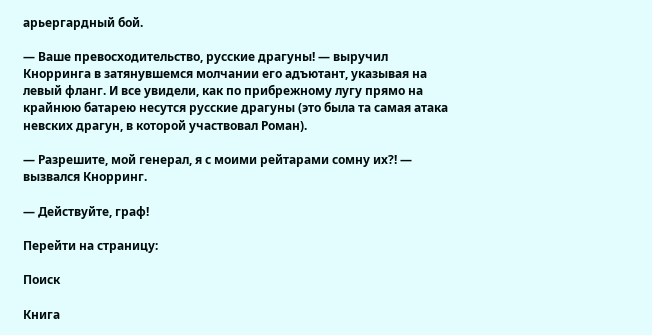арьергардный бой.

— Ваше превосходительство, русские драгуны! — выручил Кнорринга в затянувшемся молчании его адъютант, указывая на левый фланг. И все увидели, как по прибрежному лугу прямо на крайнюю батарею несутся русские драгуны (это была та самая атака невских драгун, в которой участвовал Роман).

— Разрешите, мой генерал, я с моими рейтарами сомну их?! — вызвался Кнорринг.

— Действуйте, граф!

Перейти на страницу:

Поиск

Книга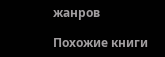жанров

Похожие книги